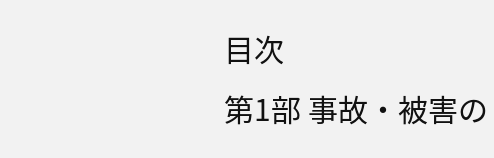目次
第1部 事故・被害の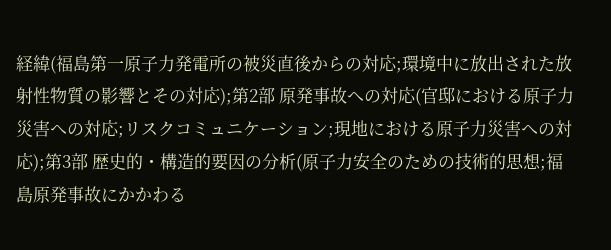経緯(福島第一原子力発電所の被災直後からの対応;環境中に放出された放射性物質の影響とその対応);第2部 原発事故への対応(官邸における原子力災害への対応;リスクコミュニケーション;現地における原子力災害への対応);第3部 歴史的・構造的要因の分析(原子力安全のための技術的思想;福島原発事故にかかわる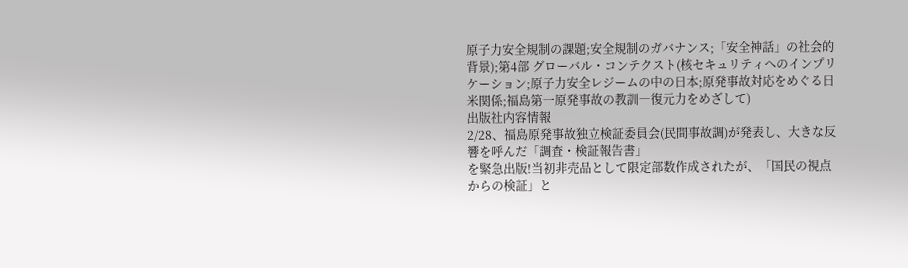原子力安全規制の課題;安全規制のガバナンス;「安全神話」の社会的背景);第4部 グローバル・コンテクスト(核セキュリティへのインプリケーション;原子力安全レジームの中の日本;原発事故対応をめぐる日米関係;福島第一原発事故の教訓―復元力をめざして)
出版社内容情報
2/28、福島原発事故独立検証委員会(民間事故調)が発表し、大きな反響を呼んだ「調査・検証報告書」
を緊急出版!当初非売品として限定部数作成されたが、「国民の視点からの検証」と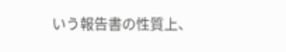いう報告書の性質上、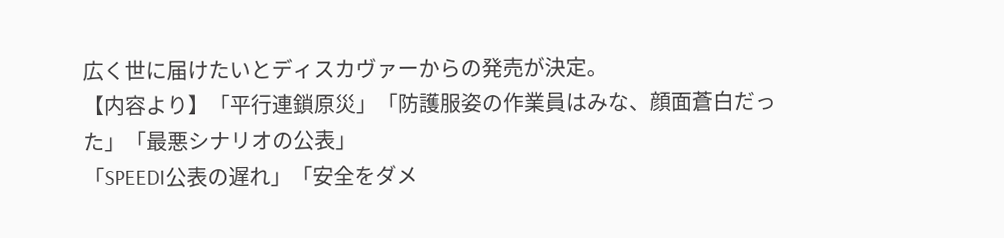広く世に届けたいとディスカヴァーからの発売が決定。
【内容より】「平行連鎖原災」「防護服姿の作業員はみな、顔面蒼白だった」「最悪シナリオの公表」
「SPEEDI公表の遅れ」「安全をダメ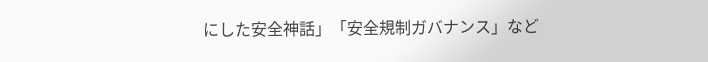にした安全神話」「安全規制ガバナンス」など